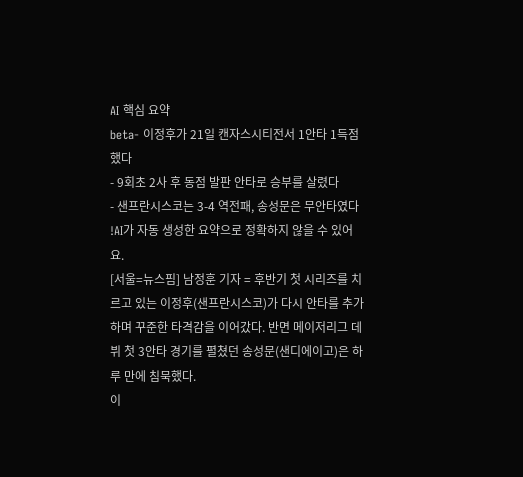AI 핵심 요약
beta- 이정후가 21일 캔자스시티전서 1안타 1득점했다
- 9회초 2사 후 동점 발판 안타로 승부를 살렸다
- 샌프란시스코는 3-4 역전패, 송성문은 무안타였다
!AI가 자동 생성한 요약으로 정확하지 않을 수 있어요.
[서울=뉴스핌] 남정훈 기자 = 후반기 첫 시리즈를 치르고 있는 이정후(샌프란시스코)가 다시 안타를 추가하며 꾸준한 타격감을 이어갔다. 반면 메이저리그 데뷔 첫 3안타 경기를 펼쳤던 송성문(샌디에이고)은 하루 만에 침묵했다.
이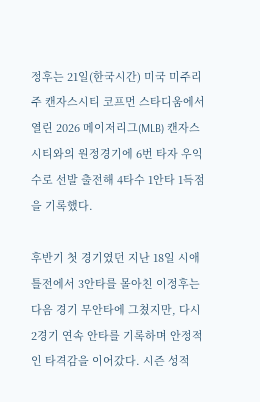정후는 21일(한국시간) 미국 미주리주 캔자스시티 코프먼 스타디움에서 열린 2026 메이저리그(MLB) 캔자스시티와의 원정경기에 6번 타자 우익수로 선발 출전해 4타수 1안타 1득점을 기록했다.

후반기 첫 경기였던 지난 18일 시애틀전에서 3안타를 몰아친 이정후는 다음 경기 무안타에 그쳤지만, 다시 2경기 연속 안타를 기록하며 안정적인 타격감을 이어갔다. 시즌 성적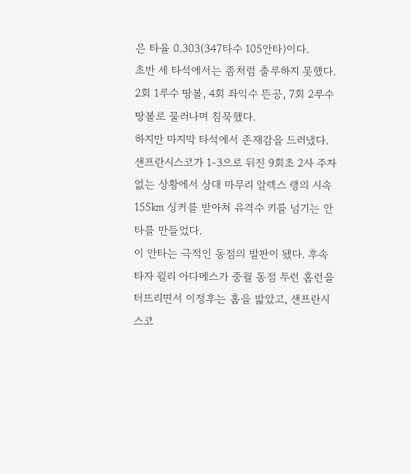은 타율 0.303(347타수 105안타)이다.
초반 세 타석에서는 좀처럼 출루하지 못했다. 2회 1루수 땅볼, 4회 좌익수 뜬공, 7회 2루수 땅볼로 물러나며 침묵했다.
하지만 마지막 타석에서 존재감을 드러냈다. 샌프란시스코가 1-3으로 뒤진 9회초 2사 주자 없는 상황에서 상대 마무리 알렉스 랭의 시속 155㎞ 싱커를 받아쳐 유격수 키를 넘기는 안타를 만들었다.
이 안타는 극적인 동점의 발판이 됐다. 후속 타자 윌리 아다메스가 중월 동점 투런 홈런을 터뜨리면서 이정후는 홈을 밟았고, 샌프란시스코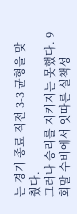는 경기 종료 직전 3-3 균형을 맞췄다.
그러나 승리를 지키지는 못했다. 9회말 수비에서 잇따른 실책성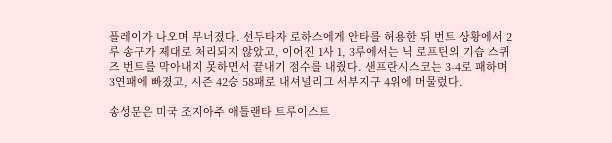플레이가 나오며 무너졌다. 선두타자 로하스에게 안타를 허용한 뒤 번트 상황에서 2루 송구가 제대로 처리되지 않았고, 이어진 1사 1, 3루에서는 닉 로프틴의 기습 스퀴즈 번트를 막아내지 못하면서 끝내기 점수를 내줬다. 샌프란시스코는 3-4로 패하며 3연패에 빠졌고, 시즌 42승 58패로 내셔널리그 서부지구 4위에 머물렀다.

송성문은 미국 조지아주 애틀랜타 트루이스트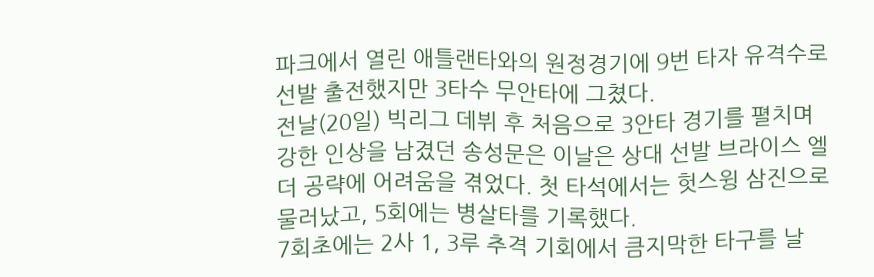파크에서 열린 애틀랜타와의 원정경기에 9번 타자 유격수로 선발 출전했지만 3타수 무안타에 그쳤다.
전날(20일) 빅리그 데뷔 후 처음으로 3안타 경기를 펼치며 강한 인상을 남겼던 송성문은 이날은 상대 선발 브라이스 엘더 공략에 어려움을 겪었다. 첫 타석에서는 헛스윙 삼진으로 물러났고, 5회에는 병살타를 기록했다.
7회초에는 2사 1, 3루 추격 기회에서 큼지막한 타구를 날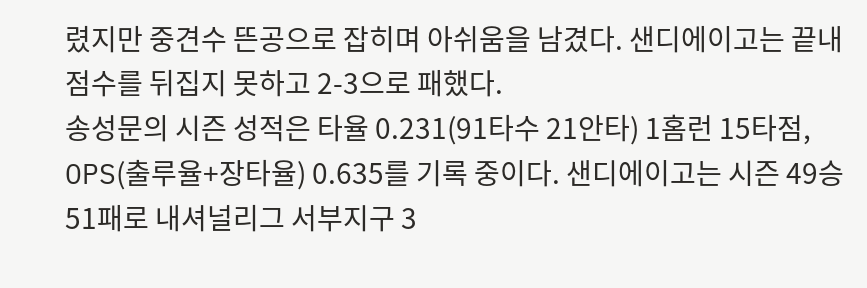렸지만 중견수 뜬공으로 잡히며 아쉬움을 남겼다. 샌디에이고는 끝내 점수를 뒤집지 못하고 2-3으로 패했다.
송성문의 시즌 성적은 타율 0.231(91타수 21안타) 1홈런 15타점, OPS(출루율+장타율) 0.635를 기록 중이다. 샌디에이고는 시즌 49승 51패로 내셔널리그 서부지구 3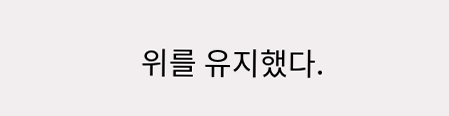위를 유지했다.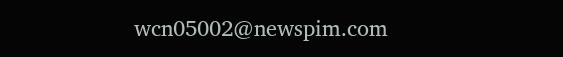wcn05002@newspim.com